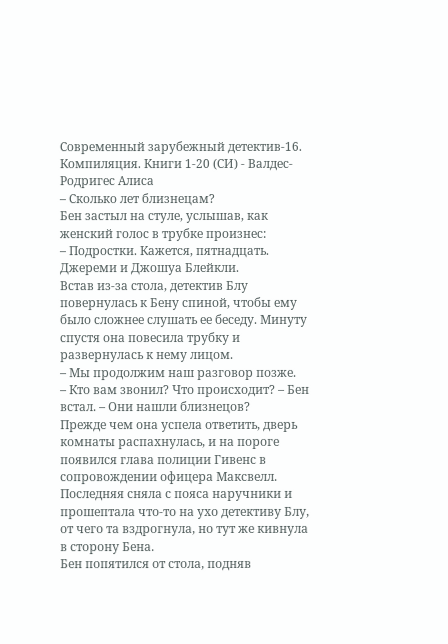Современный зарубежный детектив-16. Компиляция. Книги 1-20 (СИ) - Валдес-Родригес Алиса
– Сколько лет близнецам?
Бен застыл на стуле, услышав, как женский голос в трубке произнес:
– Подростки. Кажется, пятнадцать. Джереми и Джошуа Блейкли.
Встав из-за стола, детектив Блу повернулась к Бену спиной, чтобы ему было сложнее слушать ее беседу. Минуту спустя она повесила трубку и развернулась к нему лицом.
– Мы продолжим наш разговор позже.
– Кто вам звонил? Что происходит? – Бен встал. – Они нашли близнецов?
Прежде чем она успела ответить, дверь комнаты распахнулась, и на пороге появился глава полиции Гивенс в сопровождении офицера Максвелл. Последняя сняла с пояса наручники и прошептала что-то на ухо детективу Блу, от чего та вздрогнула, но тут же кивнула в сторону Бена.
Бен попятился от стола, подняв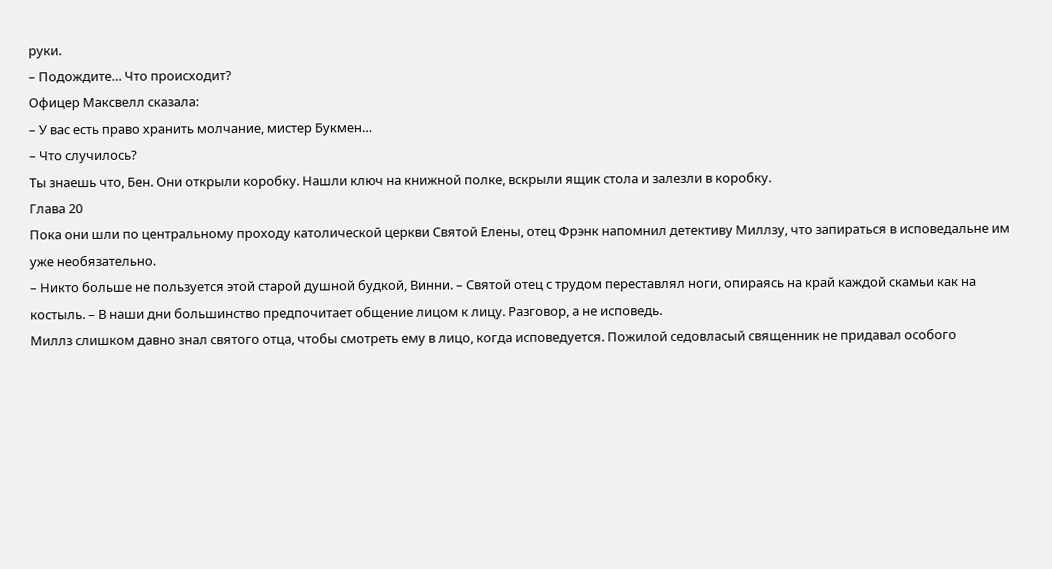руки.
– Подождите… Что происходит?
Офицер Максвелл сказала:
– У вас есть право хранить молчание, мистер Букмен…
– Что случилось?
Ты знаешь что, Бен. Они открыли коробку. Нашли ключ на книжной полке, вскрыли ящик стола и залезли в коробку.
Глава 20
Пока они шли по центральному проходу католической церкви Святой Елены, отец Фрэнк напомнил детективу Миллзу, что запираться в исповедальне им уже необязательно.
– Никто больше не пользуется этой старой душной будкой, Винни. – Святой отец с трудом переставлял ноги, опираясь на край каждой скамьи как на костыль. – В наши дни большинство предпочитает общение лицом к лицу. Разговор, а не исповедь.
Миллз слишком давно знал святого отца, чтобы смотреть ему в лицо, когда исповедуется. Пожилой седовласый священник не придавал особого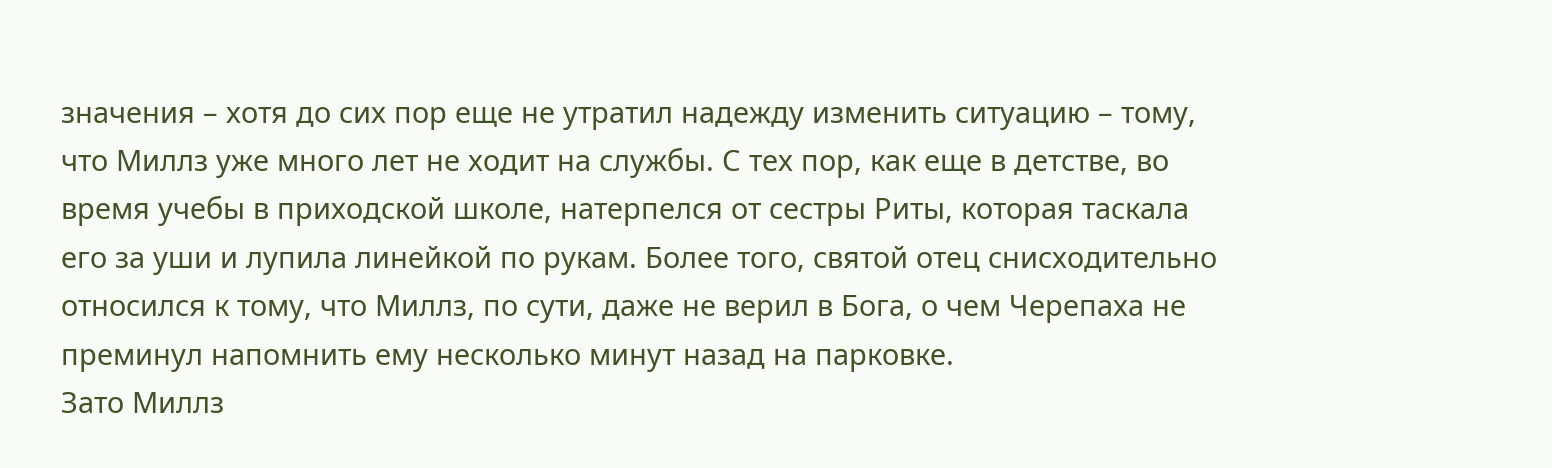значения – хотя до сих пор еще не утратил надежду изменить ситуацию – тому, что Миллз уже много лет не ходит на службы. С тех пор, как еще в детстве, во время учебы в приходской школе, натерпелся от сестры Риты, которая таскала его за уши и лупила линейкой по рукам. Более того, святой отец снисходительно относился к тому, что Миллз, по сути, даже не верил в Бога, о чем Черепаха не преминул напомнить ему несколько минут назад на парковке.
Зато Миллз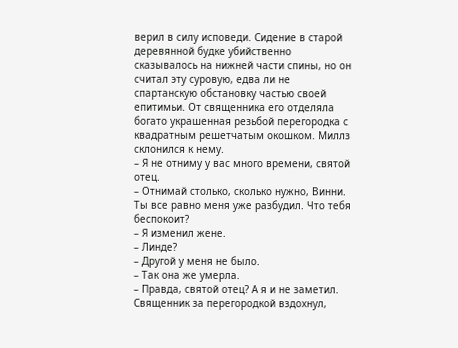верил в силу исповеди. Сидение в старой деревянной будке убийственно сказывалось на нижней части спины, но он считал эту суровую, едва ли не спартанскую обстановку частью своей епитимьи. От священника его отделяла богато украшенная резьбой перегородка с квадратным решетчатым окошком. Миллз склонился к нему.
– Я не отниму у вас много времени, святой отец.
– Отнимай столько, сколько нужно, Винни. Ты все равно меня уже разбудил. Что тебя беспокоит?
– Я изменил жене.
– Линде?
– Другой у меня не было.
– Так она же умерла.
– Правда, святой отец? А я и не заметил.
Священник за перегородкой вздохнул,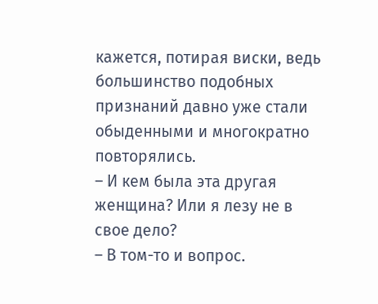кажется, потирая виски, ведь большинство подобных признаний давно уже стали обыденными и многократно повторялись.
– И кем была эта другая женщина? Или я лезу не в свое дело?
– В том-то и вопрос.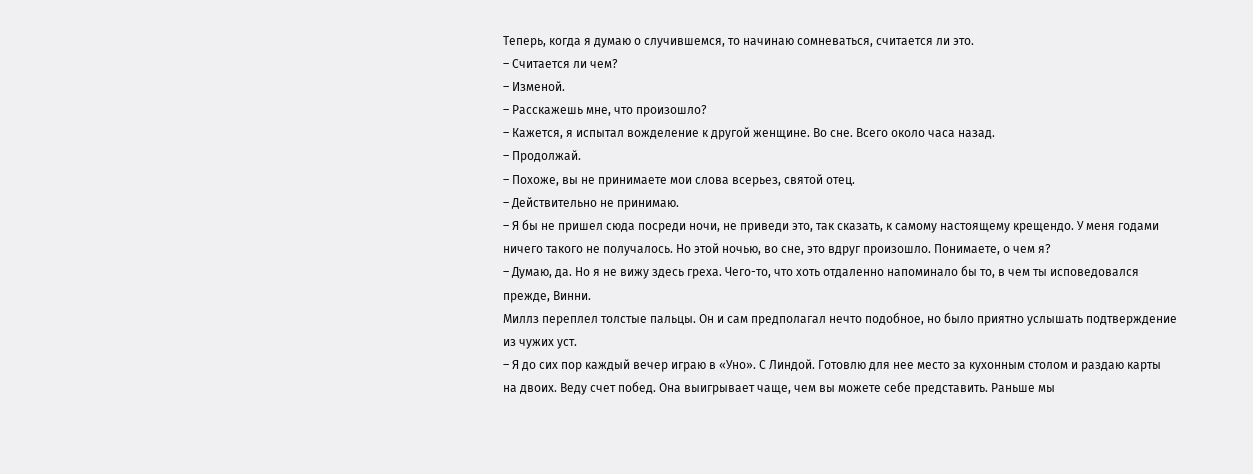Теперь, когда я думаю о случившемся, то начинаю сомневаться, считается ли это.
– Считается ли чем?
– Изменой.
– Расскажешь мне, что произошло?
– Кажется, я испытал вожделение к другой женщине. Во сне. Всего около часа назад.
– Продолжай.
– Похоже, вы не принимаете мои слова всерьез, святой отец.
– Действительно не принимаю.
– Я бы не пришел сюда посреди ночи, не приведи это, так сказать, к самому настоящему крещендо. У меня годами ничего такого не получалось. Но этой ночью, во сне, это вдруг произошло. Понимаете, о чем я?
– Думаю, да. Но я не вижу здесь греха. Чего-то, что хоть отдаленно напоминало бы то, в чем ты исповедовался прежде, Винни.
Миллз переплел толстые пальцы. Он и сам предполагал нечто подобное, но было приятно услышать подтверждение из чужих уст.
– Я до сих пор каждый вечер играю в «Уно». С Линдой. Готовлю для нее место за кухонным столом и раздаю карты на двоих. Веду счет побед. Она выигрывает чаще, чем вы можете себе представить. Раньше мы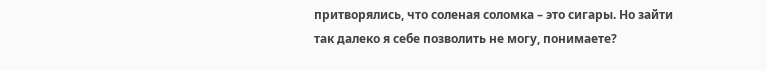притворялись, что соленая соломка – это сигары. Но зайти так далеко я себе позволить не могу, понимаете?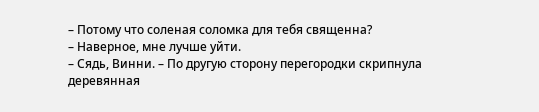– Потому что соленая соломка для тебя священна?
– Наверное, мне лучше уйти.
– Сядь, Винни. – По другую сторону перегородки скрипнула деревянная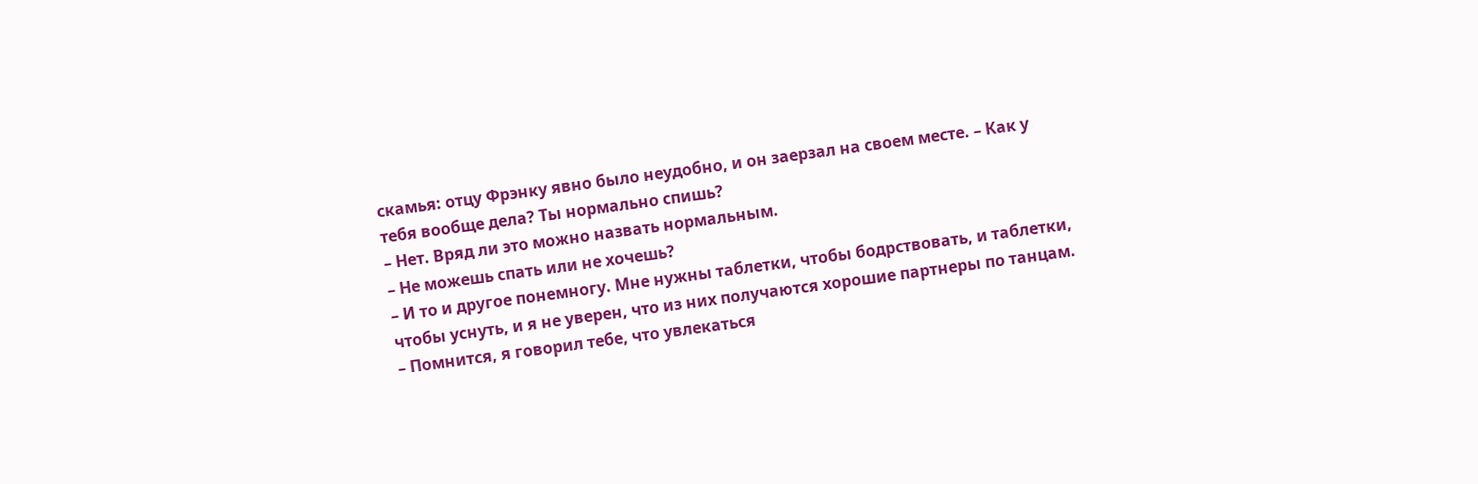скамья: отцу Фрэнку явно было неудобно, и он заерзал на своем месте. – Как у тебя вообще дела? Ты нормально спишь?
– Нет. Вряд ли это можно назвать нормальным.
– Не можешь спать или не хочешь?
– И то и другое понемногу. Мне нужны таблетки, чтобы бодрствовать, и таблетки, чтобы уснуть, и я не уверен, что из них получаются хорошие партнеры по танцам.
– Помнится, я говорил тебе, что увлекаться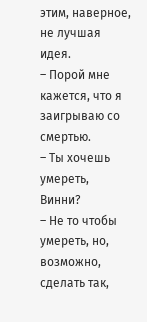этим, наверное, не лучшая идея.
– Порой мне кажется, что я заигрываю со смертью.
– Ты хочешь умереть, Винни?
– Не то чтобы умереть, но, возможно, сделать так,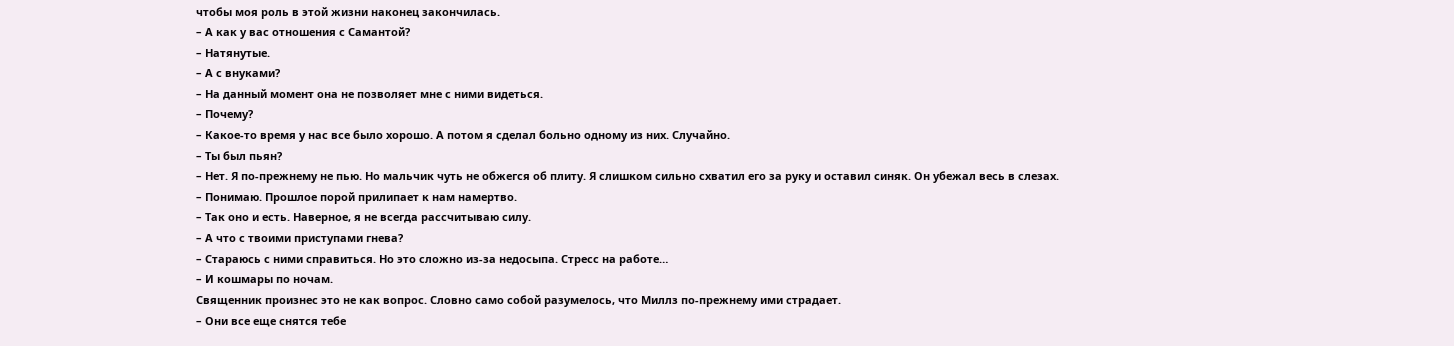чтобы моя роль в этой жизни наконец закончилась.
– А как у вас отношения с Самантой?
– Натянутые.
– А с внуками?
– На данный момент она не позволяет мне с ними видеться.
– Почему?
– Какое-то время у нас все было хорошо. А потом я сделал больно одному из них. Случайно.
– Ты был пьян?
– Нет. Я по-прежнему не пью. Но мальчик чуть не обжегся об плиту. Я слишком сильно схватил его за руку и оставил синяк. Он убежал весь в слезах.
– Понимаю. Прошлое порой прилипает к нам намертво.
– Так оно и есть. Наверное, я не всегда рассчитываю силу.
– А что с твоими приступами гнева?
– Стараюсь с ними справиться. Но это сложно из-за недосыпа. Стресс на работе…
– И кошмары по ночам.
Священник произнес это не как вопрос. Словно само собой разумелось, что Миллз по-прежнему ими страдает.
– Они все еще снятся тебе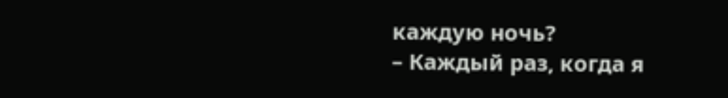каждую ночь?
– Каждый раз, когда я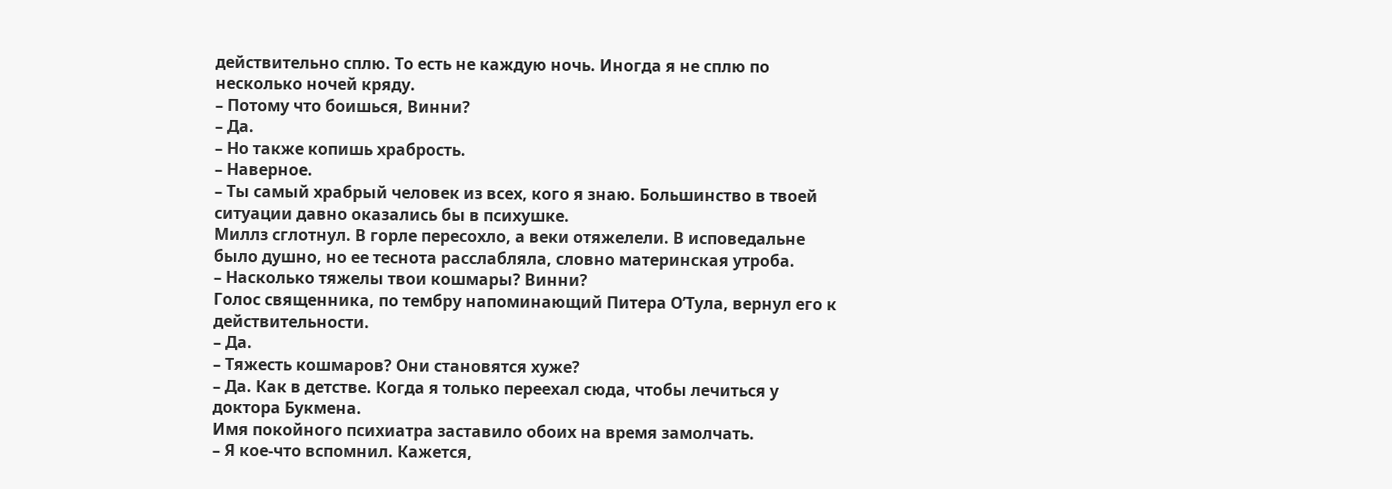действительно сплю. То есть не каждую ночь. Иногда я не сплю по несколько ночей кряду.
– Потому что боишься, Винни?
– Да.
– Но также копишь храбрость.
– Наверное.
– Ты самый храбрый человек из всех, кого я знаю. Большинство в твоей ситуации давно оказались бы в психушке.
Миллз сглотнул. В горле пересохло, а веки отяжелели. В исповедальне было душно, но ее теснота расслабляла, словно материнская утроба.
– Насколько тяжелы твои кошмары? Винни?
Голос священника, по тембру напоминающий Питера О’Тула, вернул его к действительности.
– Да.
– Тяжесть кошмаров? Они становятся хуже?
– Да. Как в детстве. Когда я только переехал сюда, чтобы лечиться у доктора Букмена.
Имя покойного психиатра заставило обоих на время замолчать.
– Я кое-что вспомнил. Кажется,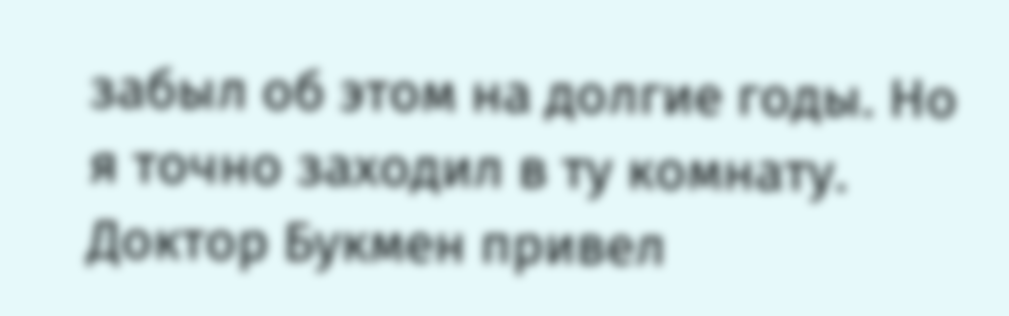забыл об этом на долгие годы. Но я точно заходил в ту комнату. Доктор Букмен привел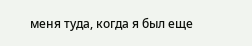меня туда, когда я был еще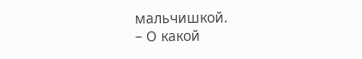мальчишкой.
– О какой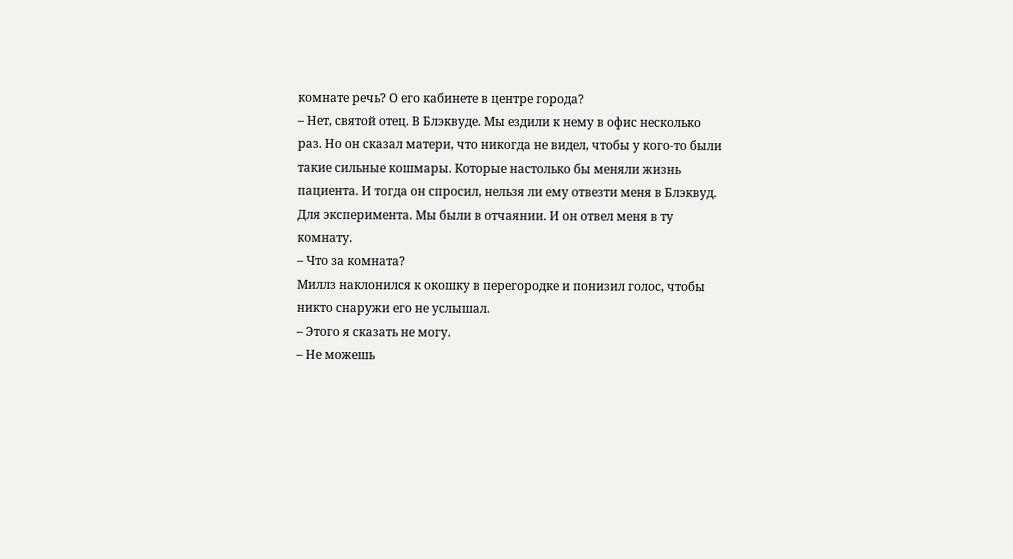комнате речь? О его кабинете в центре города?
– Нет, святой отец. В Блэквуде. Мы ездили к нему в офис несколько раз. Но он сказал матери, что никогда не видел, чтобы у кого-то были такие сильные кошмары. Которые настолько бы меняли жизнь пациента. И тогда он спросил, нельзя ли ему отвезти меня в Блэквуд. Для эксперимента. Мы были в отчаянии. И он отвел меня в ту комнату.
– Что за комната?
Миллз наклонился к окошку в перегородке и понизил голос, чтобы никто снаружи его не услышал.
– Этого я сказать не могу.
– Не можешь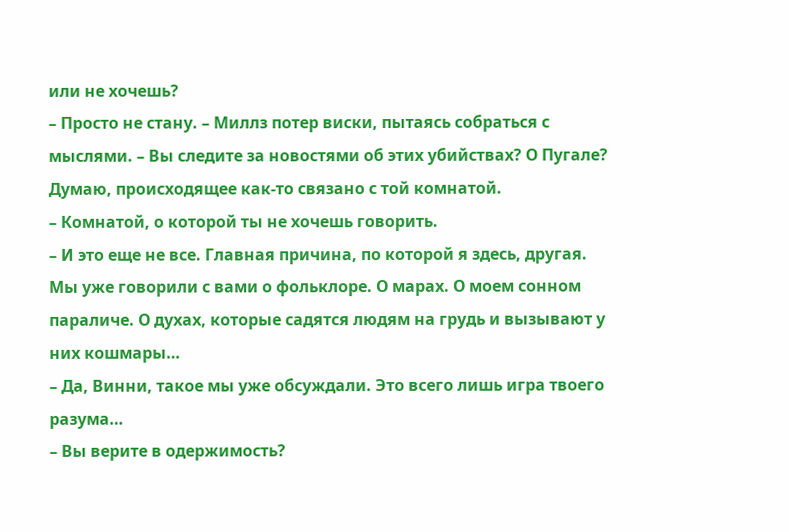или не хочешь?
– Просто не стану. – Миллз потер виски, пытаясь собраться с мыслями. – Вы следите за новостями об этих убийствах? О Пугале? Думаю, происходящее как-то связано с той комнатой.
– Комнатой, о которой ты не хочешь говорить.
– И это еще не все. Главная причина, по которой я здесь, другая. Мы уже говорили с вами о фольклоре. О марах. О моем сонном параличе. О духах, которые садятся людям на грудь и вызывают у них кошмары…
– Да, Винни, такое мы уже обсуждали. Это всего лишь игра твоего разума…
– Вы верите в одержимость?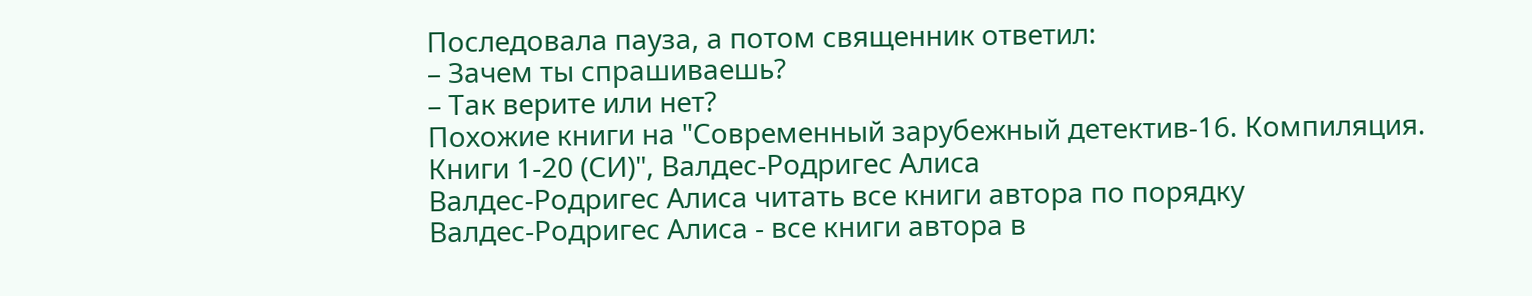Последовала пауза, а потом священник ответил:
– Зачем ты спрашиваешь?
– Так верите или нет?
Похожие книги на "Современный зарубежный детектив-16. Компиляция. Книги 1-20 (СИ)", Валдес-Родригес Алиса
Валдес-Родригес Алиса читать все книги автора по порядку
Валдес-Родригес Алиса - все книги автора в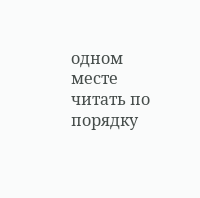одном месте читать по порядку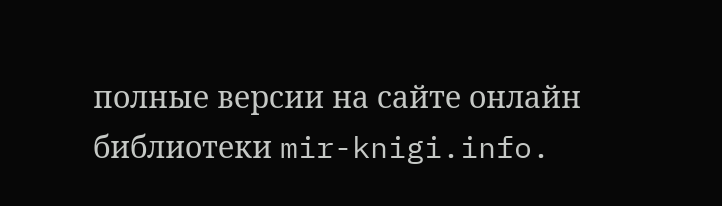полные версии на сайте онлайн библиотеки mir-knigi.info.